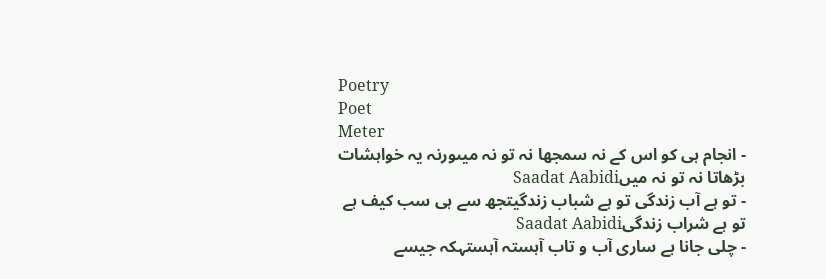Poetry
Poet
Meter
- انجام ہی کو اس کے نہ سمجھا نہ تو نہ میںورنہ یہ خواہشات بڑھاتا نہ تو نہ میںSaadat Aabidi
- تو ہے آب زندگی تو ہے شباب زندگیتجھ سے ہی سب کیف ہے تو ہے شراب زندگیSaadat Aabidi
- چلی جانا ہے ساری آب و تاب آہستہ آہستہکہ جیسے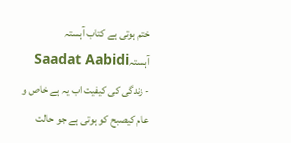ختم ہوتی ہے کتاب آہستہ آہستہSaadat Aabidi
- زندگی کی کیفیت اب یہ ہے خاص و عام کیصبح کو ہوتی ہے جو حالت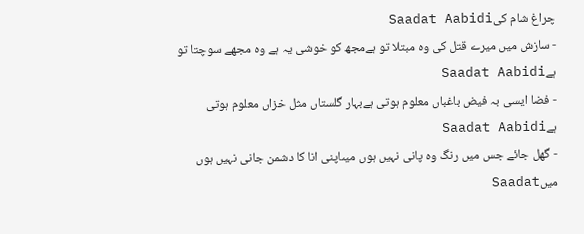چراغ شام کیSaadat Aabidi
- سازش میں میرے قتل کی وہ مبتلا تو ہےمجھ کو خوشی یہ ہے وہ مجھے سوچتا تو ہےSaadat Aabidi
- فضا ایسی بہ فیض باغباں معلوم ہوتی ہےبہار گلستاں مثل خزاں معلوم ہوتی ہےSaadat Aabidi
- گھل جائے جس میں رنگ وہ پانی نہیں ہوں میںاپنی انا کا دشمن جانی نہیں ہوں میںSaadat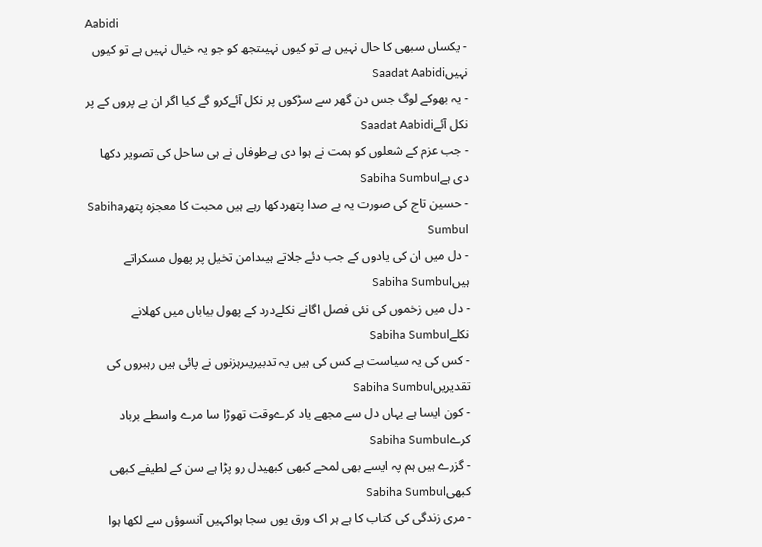Aabidi
- یکساں سبھی کا حال نہیں ہے تو کیوں نہیںتجھ کو جو یہ خیال نہیں ہے تو کیوں نہیںSaadat Aabidi
- یہ بھوکے لوگ جس دن گھر سے سڑکوں پر نکل آئےکرو گے کیا اگر ان بے پروں کے پر نکل آئےSaadat Aabidi
- جب عزم کے شعلوں کو ہمت نے ہوا دی ہےطوفاں نے ہی ساحل کی تصویر دکھا دی ہےSabiha Sumbul
- حسین تاج کی صورت یہ بے صدا پتھردکھا رہے ہیں محبت کا معجزہ پتھرSabiha Sumbul
- دل میں ان کی یادوں کے جب دئے جلاتے ہیںدامن تخیل پر پھول مسکراتے ہیںSabiha Sumbul
- دل میں زخموں کی نئی فصل اگانے نکلےدرد کے پھول بیاباں میں کھلانے نکلےSabiha Sumbul
- کس کی یہ سیاست ہے کس کی ہیں یہ تدبیریںرہزنوں نے پائی ہیں رہبروں کی تقدیریںSabiha Sumbul
- کون ایسا ہے یہاں دل سے مجھے یاد کرےوقت تھوڑا سا مرے واسطے برباد کرےSabiha Sumbul
- گزرے ہیں ہم پہ ایسے بھی لمحے کبھی کبھیدل رو پڑا ہے سن کے لطیفے کبھی کبھیSabiha Sumbul
- مری زندگی کی کتاب کا ہے ہر اک ورق یوں سجا ہواکہیں آنسوؤں سے لکھا ہوا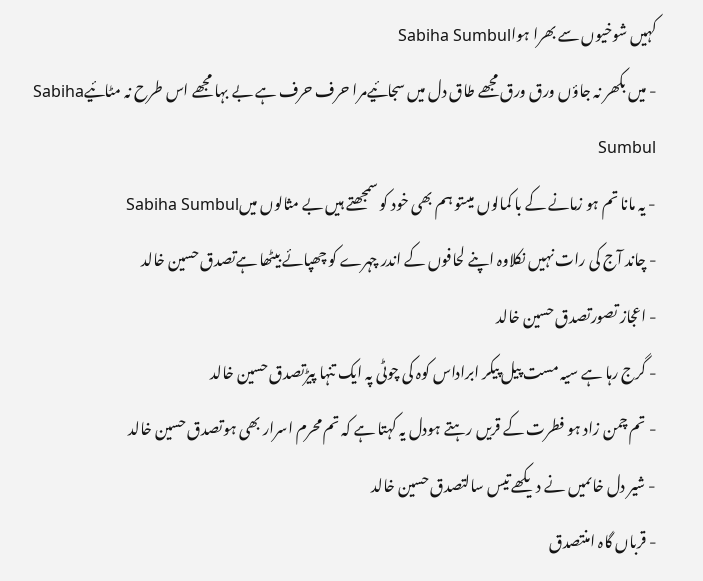کہیں شوخیوں سے بھرا ہواSabiha Sumbul
- میں بکھر نہ جاؤں ورق ورق مجھے طاق دل میں سجائیےمرا حرف حرف ہے بے بہا مجھے اس طرح نہ مٹائیےSabiha Sumbul
- یہ مانا تم ہو زمانے کے با کمالوں میںتو ہم بھی خود کو سمجھتے ہیں بے مثالوں میںSabiha Sumbul
- چاند آج کی رات نہیں نکلاوہ اپنے لحافوں کے اندر چہرے کو چھپائے بیٹھا ہےتصدق حسین خالد
- اعجاز تصورتصدق حسین خالد
- گرج رہا ہے سیہ مست پیل پیکر ابراداس کوہ کی چوٹی پہ ایک تنہا پیڑتصدق حسین خالد
- تم چمن زاد ہو فطرت کے قریں رہتے ہودل یہ کہتا ہے کہ تم محرم اسرار بھی ہوتصدق حسین خالد
- شیر دل خاںمیں نے دیکھے تیس سالتصدق حسین خالد
- قرباں گاہ امنتصدق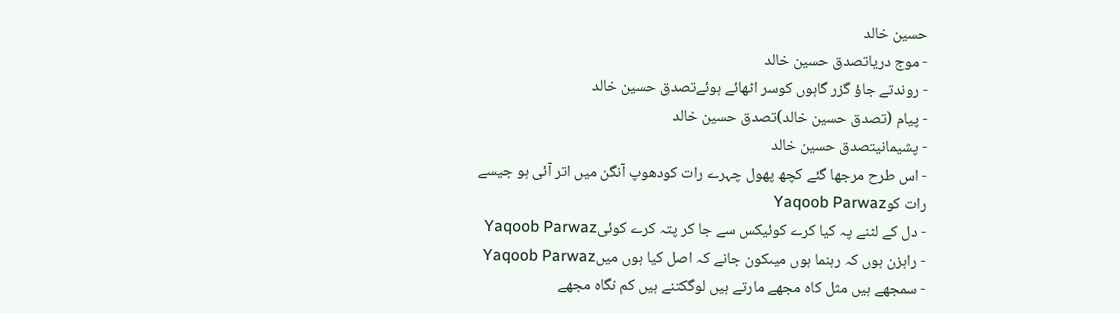حسین خالد
- موج دریاتصدق حسین خالد
- روندتے جاؤ گزر گاہوں کوسر اٹھائے ہوئےتصدق حسین خالد
- پیام (تصدق حسین خالد)تصدق حسین خالد
- پشیمانیتصدق حسین خالد
- اس طرح مرجھا گئے کچھ پھول چہرے رات کودھوپ آنگن میں اتر آئی ہو جیسے رات کوYaqoob Parwaz
- دل کے لٹنے پہ کیا کرے کوئیکس سے جا کر پتہ کرے کوئیYaqoob Parwaz
- راہزن ہوں کہ رہنما ہوں میںکون جانے کہ اصل کیا ہوں میںYaqoob Parwaz
- سمجھے ہیں مثل کاہ مجھے مارتے ہیں لوگکتنے ہیں کم نگاہ مجھے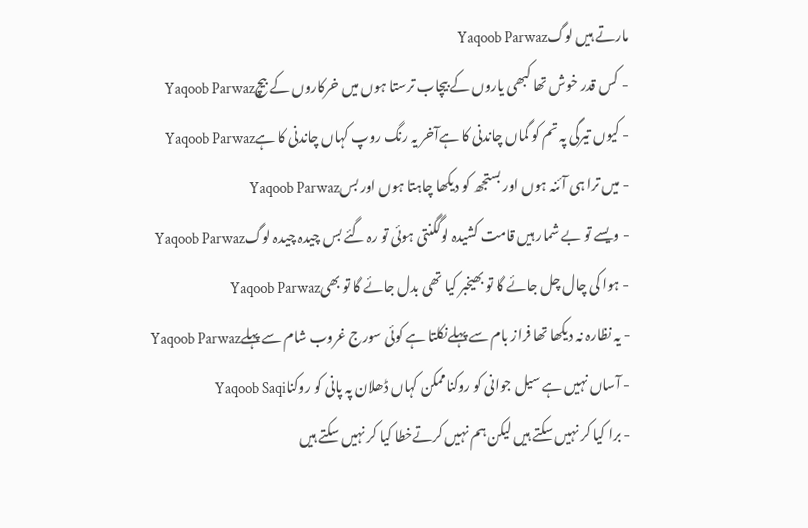مارتے ہیں لوگYaqoob Parwaz
- کس قدر خوش تھا کبھی یاروں کے بیچاب ترستا ہوں میں خرکاروں کے بیچYaqoob Parwaz
- کیوں تیرگی پہ تم کو گماں چاندنی کا ہےآخر یہ رنگ روپ کہاں چاندنی کا ہےYaqoob Parwaz
- میں ترا ہی آئنہ ہوں اور بستجھ کو دیکھا چاہتا ہوں اور بسYaqoob Parwaz
- ویسے تو بے شمار ہیں قامت کشیدہ لوگگنتی ہوئی تو رہ گئے بس چیدہ چیدہ لوگYaqoob Parwaz
- ہوا کی چال چل جائے گا تو بھیخبر کیا تھی بدل جائے گا تو بھیYaqoob Parwaz
- یہ نظارہ نہ دیکھا تھا فراز بام سے پہلےنکلتا ہے کوئی سورج غروب شام سے پہلےYaqoob Parwaz
- آساں نہیں ہے سیل جوانی کو روکناممکن کہاں ڈھلان پہ پانی کو روکناYaqoob Saqi
- برا کیا کر نہیں سکتے ہیں لیکن ہم نہیں کرتےخطا کیا کر نہیں سکتے ہیں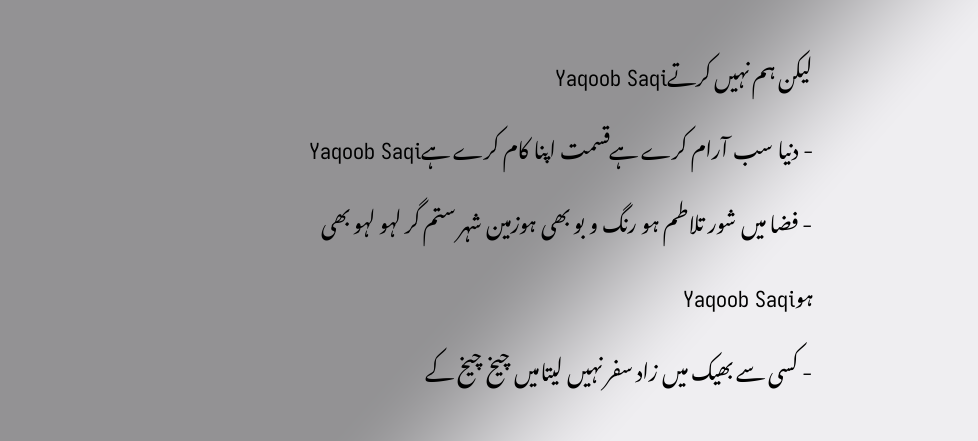لیکن ہم نہیں کرتےYaqoob Saqi
- دنیا سب آرام کرے ہےقسمت اپنا کام کرے ہےYaqoob Saqi
- فضا میں شور تلاطم ہو رنگ و بو بھی ہوزمین شہر ستم گر لہو لہو بھی ہوYaqoob Saqi
- کسی سے بھیک میں زاد سفر نہیں لیتامیں چیخ چیخ کے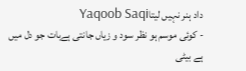داد ہنر نہیں لیتاYaqoob Saqi
- کوئی موسم ہو نظر سود و زیاں جانتی ہےبات جو دل میں ہے بیٹی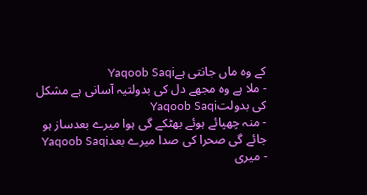کے وہ ماں جانتی ہےYaqoob Saqi
- ملا ہے وہ مجھے دل کی بدولتیہ آسانی ہے مشکل کی بدولتYaqoob Saqi
- منہ چھپائے ہوئے بھٹکے گی ہوا میرے بعدساز ہو جائے گی صحرا کی صدا میرے بعدYaqoob Saqi
- میری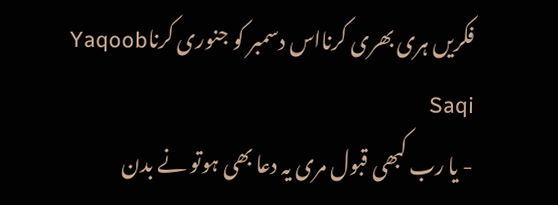فکریں ہری بھری کرنااس دسمبر کو جنوری کرناYaqoob Saqi
- یا رب کبھی قبول مری یہ دعا بھی ہوتو نے بدن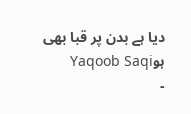دیا ہے بدن پر قبا بھی ہوYaqoob Saqi
-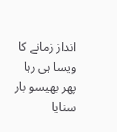انداز زمانے کا ویسا ہی رہا پھر بھیسو بار سنایا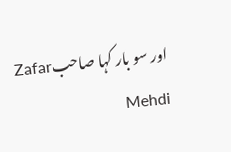اور سو بار کہا صاحبZafar Mehdi